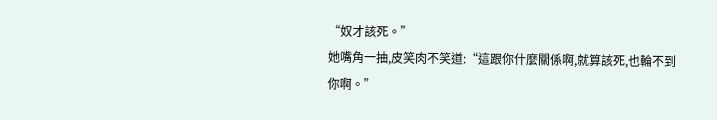“奴才該死。”
她嘴角一抽,皮笑肉不笑道:“這跟你什麼關係啊,就算該死,也輪不到你啊。”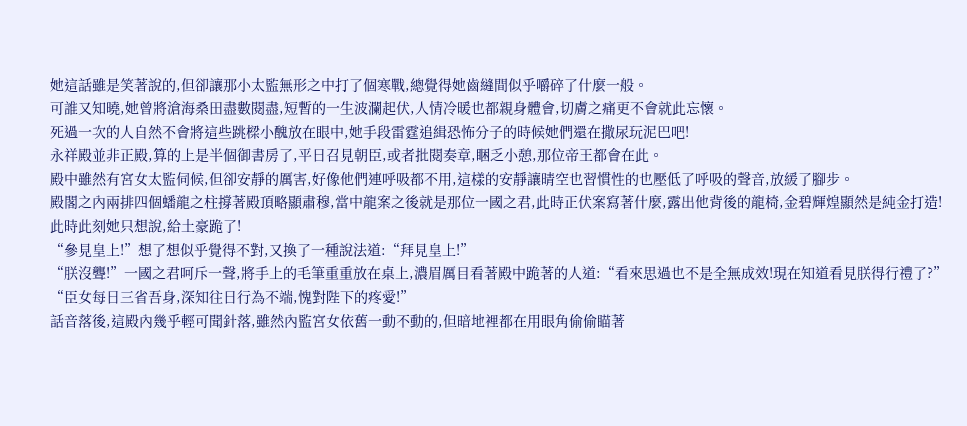她這話雖是笑著說的,但卻讓那小太監無形之中打了個寒戰,總覺得她齒縫間似乎嚼碎了什麼一般。
可誰又知曉,她曾將滄海桑田盡數閱盡,短暫的一生波瀾起伏,人情冷暖也都親身體會,切膚之痛更不會就此忘懷。
死過一次的人自然不會將這些跳樑小醜放在眼中,她手段雷霆追緝恐怖分子的時候她們還在撒尿玩泥巴吧!
永祥殿並非正殿,算的上是半個御書房了,平日召見朝臣,或者批閱奏章,睏乏小憩,那位帝王都會在此。
殿中雖然有宮女太監伺候,但卻安靜的厲害,好像他們連呼吸都不用,這樣的安靜讓晴空也習慣性的也壓低了呼吸的聲音,放緩了腳步。
殿閣之內兩排四個蟠龍之柱撐著殿頂略顯肅穆,當中龍案之後就是那位一國之君,此時正伏案寫著什麼,露出他背後的龍椅,金碧輝煌顯然是純金打造!
此時此刻她只想說,給土豪跪了!
“參見皇上!”想了想似乎覺得不對,又換了一種說法道:“拜見皇上!”
“朕沒聾!”一國之君呵斥一聲,將手上的毛筆重重放在桌上,濃眉厲目看著殿中跪著的人道:“看來思過也不是全無成效!現在知道看見朕得行禮了?”
“臣女每日三省吾身,深知往日行為不端,愧對陛下的疼愛!”
話音落後,這殿內幾乎輕可聞針落,雖然內監宮女依舊一動不動的,但暗地裡都在用眼角偷偷瞄著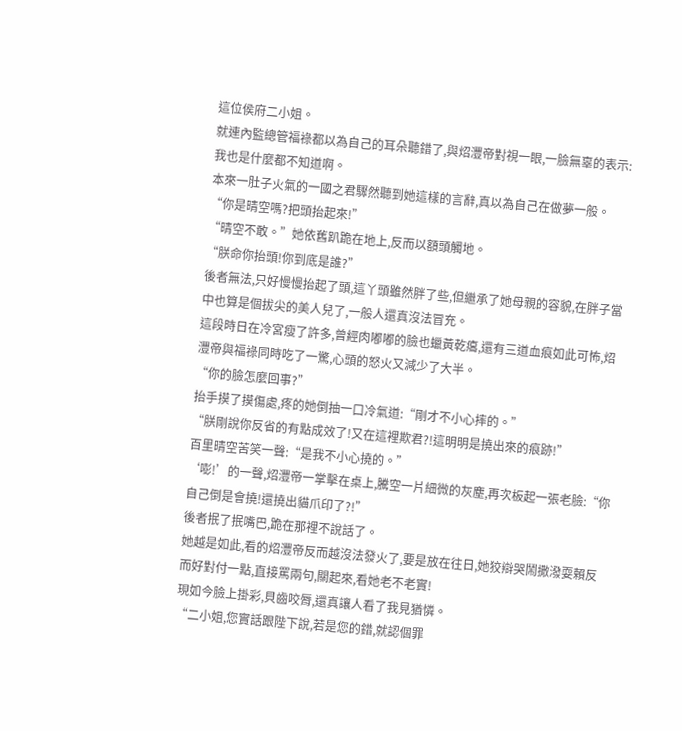這位侯府二小姐。
就連內監總管福祿都以為自己的耳朵聽錯了,與炤灃帝對視一眼,一臉無辜的表示:我也是什麼都不知道啊。
本來一肚子火氣的一國之君驟然聽到她這樣的言辭,真以為自己在做夢一般。
“你是晴空嗎?把頭抬起來!”
“晴空不敢。”她依舊趴跪在地上,反而以額頭觸地。
“朕命你抬頭!你到底是誰?”
後者無法,只好慢慢抬起了頭,這丫頭雖然胖了些,但繼承了她母親的容貌,在胖子當中也算是個拔尖的美人兒了,一般人還真沒法冒充。
這段時日在冷宮瘦了許多,曾經肉嘟嘟的臉也蠟黃乾癟,還有三道血痕如此可怖,炤灃帝與福祿同時吃了一驚,心頭的怒火又減少了大半。
“你的臉怎麼回事?”
抬手摸了摸傷處,疼的她倒抽一口冷氣道:“剛才不小心摔的。”
“朕剛說你反省的有點成效了!又在這裡欺君?!這明明是撓出來的痕跡!”
百里晴空苦笑一聲:“是我不小心撓的。”
‘嘭!’的一聲,炤灃帝一掌擊在桌上,騰空一片細微的灰塵,再次板起一張老臉:“你自己倒是會撓!還撓出貓爪印了?!”
後者抿了抿嘴巴,跪在那裡不說話了。
她越是如此,看的炤灃帝反而越沒法發火了,要是放在往日,她狡辯哭鬧撒潑耍賴反而好對付一點,直接罵兩句,關起來,看她老不老實!
現如今臉上掛彩,貝齒咬脣,還真讓人看了我見猶憐。
“二小姐,您實話跟陛下說,若是您的錯,就認個罪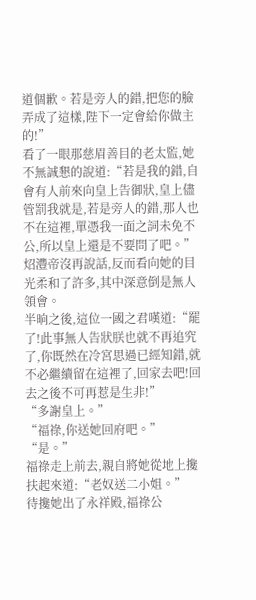道個歉。若是旁人的錯,把您的臉弄成了這樣,陛下一定會給你做主的!”
看了一眼那慈眉善目的老太監,她不無誠懇的說道:“若是我的錯,自會有人前來向皇上告御狀,皇上儘管罰我就是,若是旁人的錯,那人也不在這裡,單憑我一面之詞未免不公,所以皇上還是不要問了吧。”
炤灃帝沒再說話,反而看向她的目光柔和了許多,其中深意倒是無人領會。
半晌之後,這位一國之君嘆道:“罷了!此事無人告狀朕也就不再追究了,你既然在冷宮思過已經知錯,就不必繼續留在這裡了,回家去吧!回去之後不可再惹是生非!”
“多謝皇上。”
“福祿,你送她回府吧。”
“是。”
福祿走上前去,親自將她從地上攙扶起來道:“老奴送二小姐。”
待攙她出了永祥殿,福祿公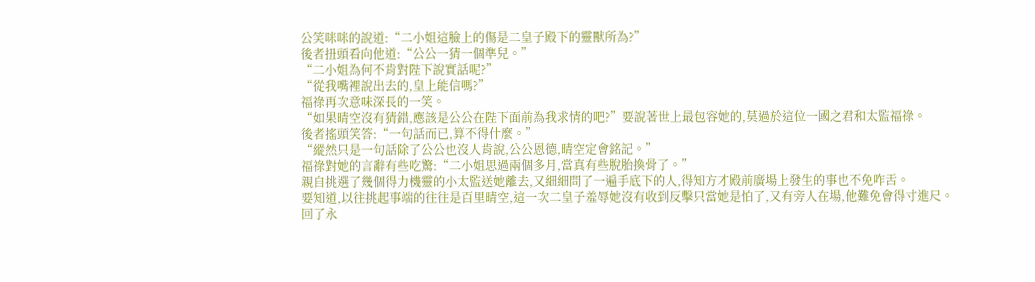公笑咪咪的說道:“二小姐這臉上的傷是二皇子殿下的靈獸所為?”
後者扭頭看向他道:“公公一猜一個準兒。”
“二小姐為何不肯對陛下說實話呢?”
“從我嘴裡說出去的,皇上能信嗎?”
福祿再次意味深長的一笑。
“如果晴空沒有猜錯,應該是公公在陛下面前為我求情的吧?”要說著世上最包容她的,莫過於這位一國之君和太監福祿。
後者搖頭笑答:“一句話而已,算不得什麼。”
“縱然只是一句話除了公公也沒人肯說,公公恩德,晴空定會銘記。”
福祿對她的言辭有些吃驚:“二小姐思過兩個多月,當真有些脫胎換骨了。”
親自挑選了幾個得力機靈的小太監送她離去,又細細問了一遍手底下的人,得知方才殿前廣場上發生的事也不免咋舌。
要知道,以往挑起事端的往往是百里晴空,這一次二皇子羞辱她沒有收到反擊只當她是怕了,又有旁人在場,他難免會得寸進尺。
回了永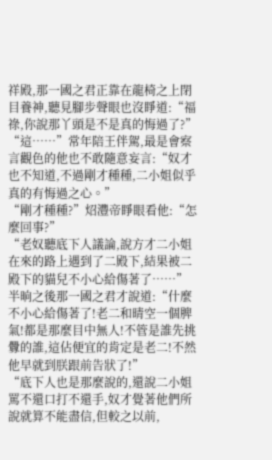祥殿,那一國之君正靠在龍椅之上閉目養神,聽見腳步聲眼也沒睜道:“福祿,你說那丫頭是不是真的悔過了?”
“這……”常年陪王伴駕,最是會察言觀色的他也不敢隨意妄言:“奴才也不知道,不過剛才種種,二小姐似乎真的有悔過之心。”
“剛才種種?”炤灃帝睜眼看他:“怎麼回事?”
“老奴聽底下人議論,說方才二小姐在來的路上遇到了二殿下,結果被二殿下的貓兒不小心給傷著了……”
半晌之後那一國之君才說道:“什麼不小心給傷著了!老二和晴空一個脾氣!都是那麼目中無人!不管是誰先挑釁的誰,這佔便宜的肯定是老二!不然他早就到朕跟前告狀了!”
“底下人也是那麼說的,還說二小姐罵不還口打不還手,奴才覺著他們所說就算不能盡信,但較之以前,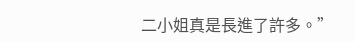二小姐真是長進了許多。”